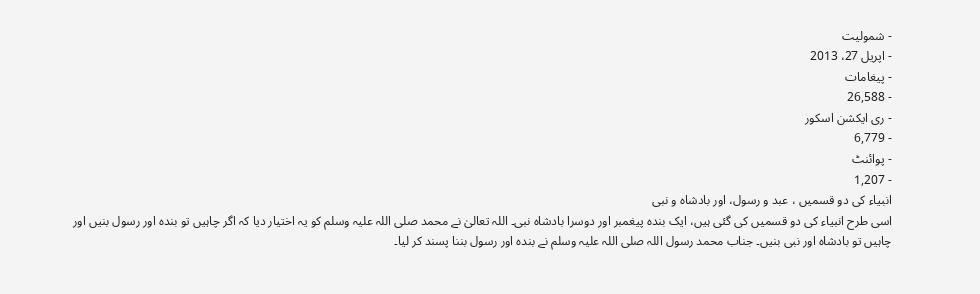- شمولیت
- اپریل 27، 2013
- پیغامات
- 26,588
- ری ایکشن اسکور
- 6,779
- پوائنٹ
- 1,207
انبیاء کی دو قسمیں ، عبد و رسول، اور بادشاہ و نبی
اسی طرح انبیاء کی دو قسمیں کی گئی ہیں، ایک بندہ پیغمبر اور دوسرا بادشاہ نبی۔ اللہ تعالیٰ نے محمد صلی اللہ علیہ وسلم کو یہ اختیار دیا کہ اگر چاہیں تو بندہ اور رسول بنیں اور چاہیں تو بادشاہ اور نبی بنیں۔ جناب محمد رسول اللہ صلی اللہ علیہ وسلم نے بندہ اور رسول بننا پسند کر لیا۔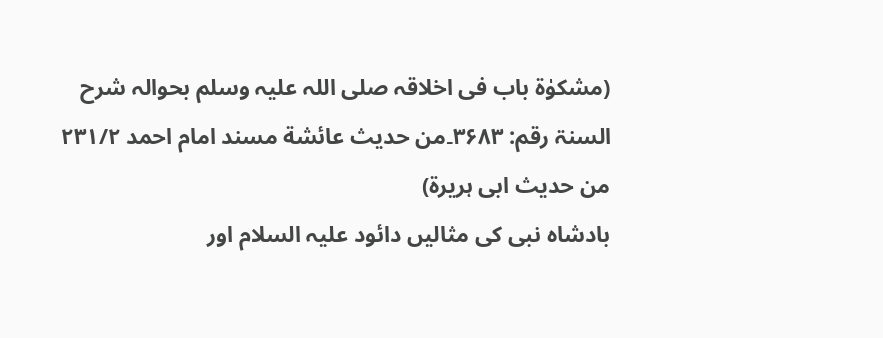(مشکوٰۃ باب فی اخلاقہ صلی اللہ علیہ وسلم بحوالہ شرح السنۃ رقم: ۳۶۸۳۔من حدیث عائشة مسند امام احمد ۲۳۱/۲ من حدیث ابی ہریرة)
بادشاہ نبی کی مثالیں دائود علیہ السلام اور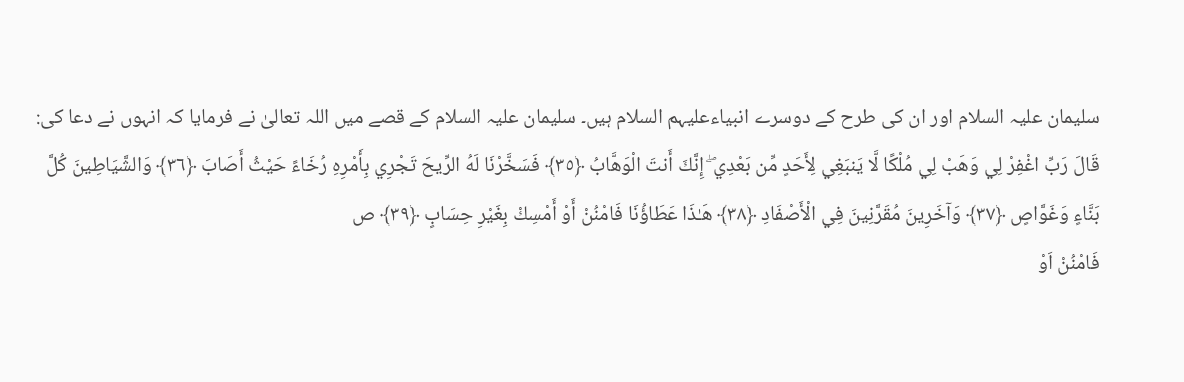سلیمان علیہ السلام اور ان کی طرح کے دوسرے انبیاءعلیہم السلام ہیں۔ سلیمان علیہ السلام کے قصے میں اللہ تعالیٰ نے فرمایا کہ انہوں نے دعا کی:
قَالَ رَبِّ اغْفِرْ لِي وَهَبْ لِي مُلْكًا لَّا يَنبَغِي لِأَحَدٍ مِّن بَعْدِي ۖ إِنَّكَ أَنتَ الْوَهَّابُ ﴿٣٥﴾ فَسَخَّرْنَا لَهُ الرِّيحَ تَجْرِي بِأَمْرِهِ رُخَاءً حَيْثُ أَصَابَ ﴿٣٦﴾ وَالشَّيَاطِينَ كُلَّ بَنَّاءٍ وَغَوَّاصٍ ﴿٣٧﴾ وَآخَرِينَ مُقَرَّنِينَ فِي الْأَصْفَادِ ﴿٣٨﴾ هَـٰذَا عَطَاؤُنَا فَامْنُنْ أَوْ أَمْسِكْ بِغَيْرِ حِسَابٍ ﴿٣٩﴾ ص
فَامْنُنْ اَوْ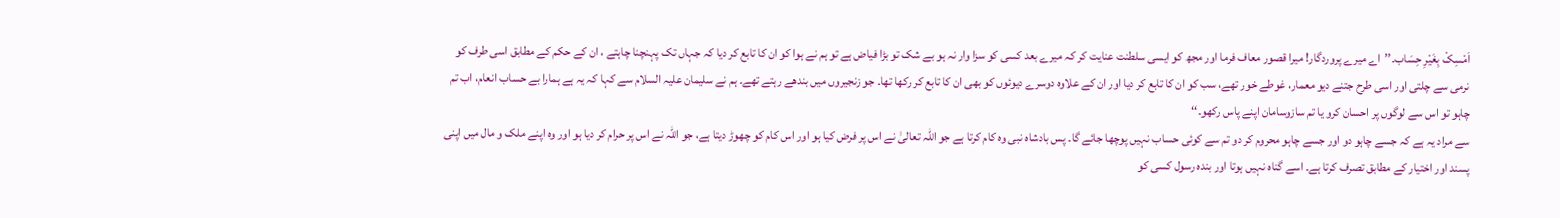اَمْسِکْ بِغَیْرِ حِسَاب۔’’اے میرے پروردگار! میرا قصور معاف فرما اور مجھ کو ایسی سلطنت عنایت کر کہ میرے بعد کسی کو سزا وار نہ ہو بے شک تو بڑا فیاض ہے تو ہم نے ہوا کو ان کا تابع کر دیا کہ جہاں تک پہنچنا چاہتے ، ان کے حکم کے مطابق اسی طرف کو نرمی سے چلتی اور اسی طرح جتنے دیو معمار، غوطے خور تھے، سب کو ان کا تابع کر دیا اور ان کے علاوہ دوسرے دیوئوں کو بھی ان کا تابع کر رکھا تھا۔ جو زنجیروں میں بندھے رہتے تھے۔ ہم نے سلیمان علیہ السلام سے کہا کہ یہ ہے ہمارا بے حساب انعام، اب تم چاہو تو اس سے لوگوں پر احسان کرو یا تم سازوسامان اپنے پاس رکھو۔‘‘
سے مراد یہ ہے کہ جسے چاہو دو اور جسے چاہو محروم کر دو تم سے کوئی حساب نہیں پوچھا جائے گا۔ پس بادشاہ نبی وہ کام کرتا ہے جو اللہ تعالیٰ نے اس پر فرض کیا ہو اور اس کام کو چھوڑ دیتا ہے، جو اللہ نے اس پر حرام کر دیا ہو اور وہ اپنے ملک و مال میں اپنی پسند اور اختیار کے مطابق تصرف کرتا ہے۔ اسے گناہ نہیں ہوتا اور بندہ رسول کسی کو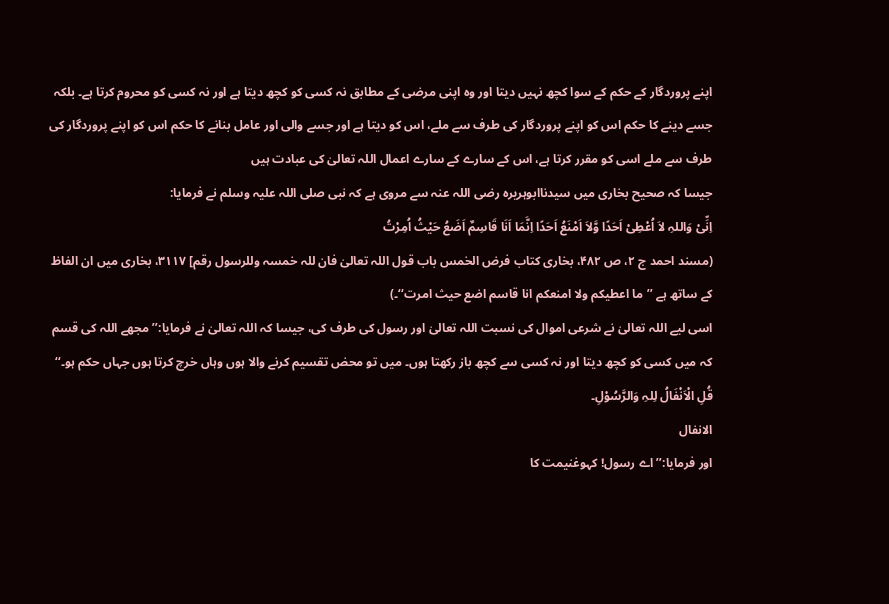اپنے پروردگار کے حکم کے سوا کچھ نہیں دیتا اور وہ اپنی مرضی کے مطابق نہ کسی کو کچھ دیتا ہے اور نہ کسی کو محروم کرتا ہے۔ بلکہ جسے دینے کا حکم اس کو اپنے پروردگار کی طرف سے ملے، اس کو دیتا ہے اور جسے والی اور عامل بنانے کا حکم اس کو اپنے پروردگار کی طرف سے ملے اسی کو مقرر کرتا ہے، اس کے سارے کے سارے اعمال اللہ تعالیٰ کی عبادت ہیں
جیسا کہ صحیح بخاری میں سیدناابوہریرہ رضی اللہ عنہ سے مروی ہے کہ نبی صلی اللہ علیہ وسلم نے فرمایا:
اِنِّیْ وَاللہِ لاَ اُعْطِیْ اَحَدًا وَّلاَ اَمْنَعُ اَحَدًا اِنَّمَا اَنَا قَاسِمٌ اَضَعُ حَیْثُ اُمِرْتُ
(مسند احمد ج ۲، ص ۴۸۲، بخاری کتاب فرض الخمس باب قول اللہ تعالیٰ فان للہ خمسہ وللرسول رقم] ۳۱۱۷، بخاری میں ان الفاظ کے ساتھ ہے ’’ما اعطیکم ولا امنعکم انا قاسم اضع حیث امرت‘‘۔)
اسی لیے اللہ تعالیٰ نے شرعی اموال کی نسبت اللہ تعالیٰ اور رسول کی طرف کی، جیسا کہ اللہ تعالیٰ نے فرمایا:’’مجھے اللہ کی قسم کہ میں کسی کو کچھ دیتا اور نہ کسی سے کچھ باز رکھتا ہوں۔ میں تو محض تقسیم کرنے والا ہوں وہاں خرچ کرتا ہوں جہاں حکم ہو۔‘‘
قُلِ الْاَنْفَالُ لِلہِ وَالرَّسُوْلِ۔
الانفال
اور فرمایا:’’اے رسول! کہوغنیمت کا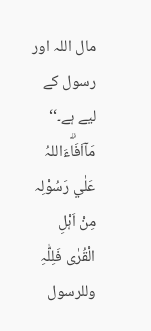مال اللہ اور رسول کے لیے ہے۔‘‘
مَآاَفَاۗءَاللہُ عَلٰي رَسُوْلِہ مِنْ اَہْلِ الْقُرٰى فَلِلّٰہِ وللرسول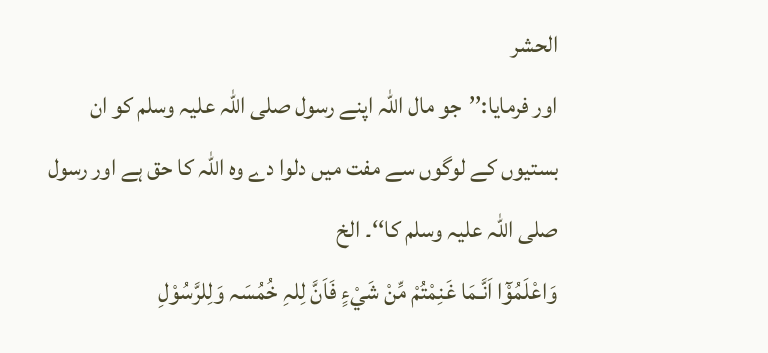الحشر
اور فرمایا:’’جو مال اللہ اپنے رسول صلی اللہ علیہ وسلم کو ان بستیوں کے لوگوں سے مفت میں دلوا دے وہ اللہ کا حق ہے اور رسول صلی اللہ علیہ وسلم کا‘‘۔ الخ
وَاعْلَمُوْٓا اَنَّـمَا غَنِمْتُمْ مِّنْ شَيْءٍ فَاَنَّ لِلہِ خُمُسَہ وَلِلرَّسُوْلِ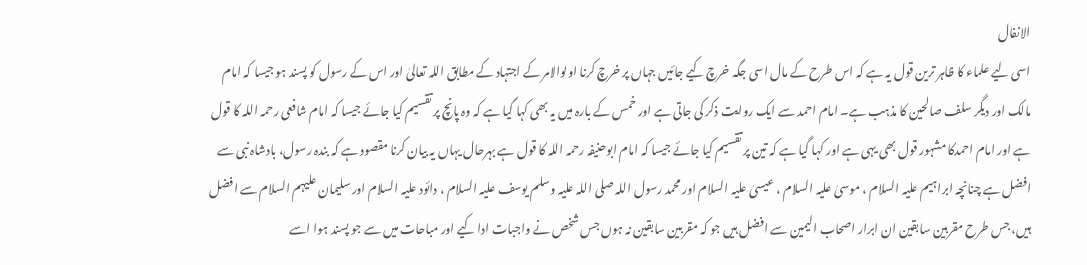الانفال
اسی لیے علماء کا ظاہر ترین قول یہ ہے کہ اس طرح کے مال اسی جگہ خرچ کیے جائیں جہاں پر خرچ کرنا اولوالامر کے اجتہاد کے مطابق اللہ تعالیٰ اور اس کے رسول کو پسند ہو جیسا کہ امام مالک اور دیگر سلف صالحین کا مذہب ہے۔ امام احمد سے ایک روایت ذکر کی جاتی ہے اور خمس کے بارہ میں یہ بھی کہا گیا ہے کہ وہ پانچ پر تقسیم کیا جائے جیسا کہ امام شافعی رحمہ اللہ کا قول ہے اور امام احمدکا مشہور قول بھی یہی ہے اور کہا گیا ہے کہ تین پر تقسیم کیا جائے جیسا کہ امام ابوحنیفہ رحمہ اللہ کا قول ہے بہرحال یہاں یہ بیان کرنا مقصود ہے کہ بندہ رسول، بادشاہ نبی سے افضل ہے چنانچہ ابراہیم علیہ السلام ، موسیٰ علیہ السلام ، عیسیٰ علیہ السلام اور محمد رسول اللہ صلی اللہ علیہ وسلم یوسف علیہ السلام ، دائود علیہ السلام اور سلیمان علیہم السلام سے افضل ہیں، جس طرح مقربین سابقین ان ابرار اصحاب الیمین سے افضل ہیں جو کہ مقربین سابقین نہ ہوں جس شخص نے واجبات ادا کیے اور مباحات میں سے جو پسند ہوا اسے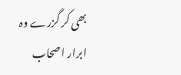بھی کر گزرے وہ ابرار اصحاب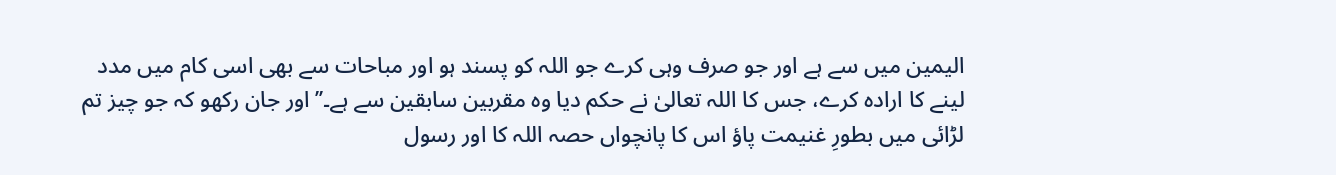الیمین میں سے ہے اور جو صرف وہی کرے جو اللہ کو پسند ہو اور مباحات سے بھی اسی کام میں مدد لینے کا ارادہ کرے، جس کا اللہ تعالیٰ نے حکم دیا وہ مقربین سابقین سے ہے۔’’اور جان رکھو کہ جو چیز تم لڑائی میں بطورِ غنیمت پاؤ اس کا پانچواں حصہ اللہ کا اور رسول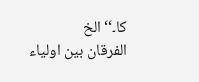کا۔‘‘ الخ
الفرقان بین اولیاء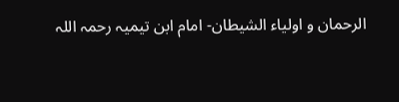الرحمان و اولیاء الشیطان- امام ابن تیمیہ رحمہ اللہ